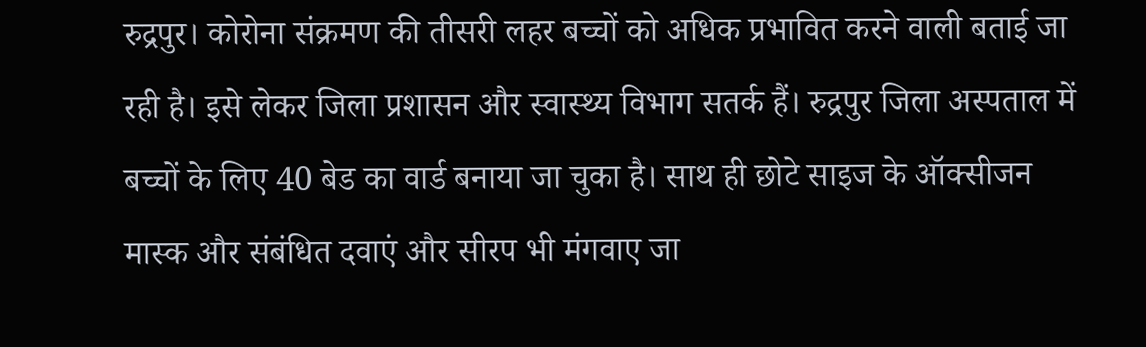रुद्रपुर। कोरोना संक्रमण की तीसरी लहर बच्चों को अधिक प्रभावित करने वाली बताई जा रही है। इसे लेकर जिला प्रशासन और स्वास्थ्य विभाग सतर्क हैं। रुद्रपुर जिला अस्पताल में बच्चों के लिए 40 बेड का वार्ड बनाया जा चुका है। साथ ही छोटे साइज के ऑक्सीजन मास्क और संबंधित दवाएं और सीरप भी मंगवाए जा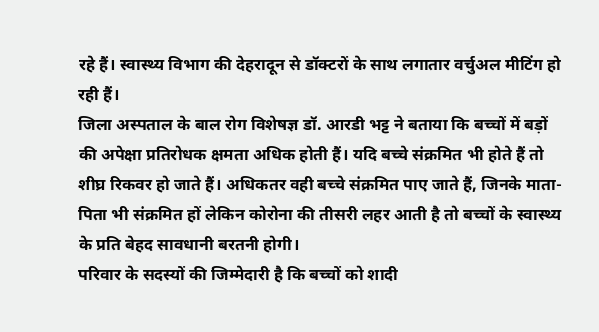रहे हैं। स्वास्थ्य विभाग की देहरादून से डॉक्टरों के साथ लगातार वर्चुअल मीटिंग हो रही हैं।
जिला अस्पताल के बाल रोग विशेषज्ञ डॉ. आरडी भट्ट ने बताया कि बच्चों में बड़ों की अपेक्षा प्रतिरोधक क्षमता अधिक होती हैं। यदि बच्चे संक्रमित भी होते हैं तो शीघ्र रिकवर हो जाते हैं। अधिकतर वही बच्चे संक्रमित पाए जाते हैं, जिनके माता-पिता भी संक्रमित हों लेकिन कोरोना की तीसरी लहर आती है तो बच्चों के स्वास्थ्य के प्रति बेहद सावधानी बरतनी होगी।
परिवार के सदस्यों की जिम्मेदारी है कि बच्चों को शादी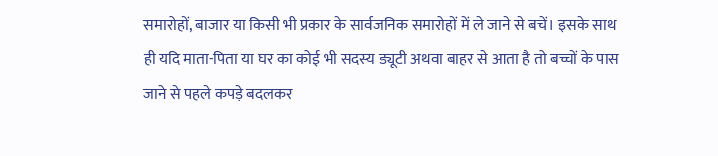समारोहों, बाजार या किसी भी प्रकार के सार्वजनिक समारोहों में ले जाने से बचें। इसके साथ ही यदि माता-पिता या घर का कोई भी सदस्य ड्यूटी अथवा बाहर से आता है तो बच्चों के पास जाने से पहले कपड़े बदलकर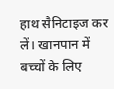हाथ सैनिटाइज कर लें। खानपान में बच्चों के लिए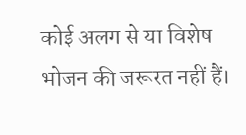कोई अलग से या विशेष भोजन की जरूरत नहीं हैं।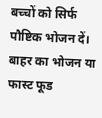बच्चों को सिर्फ पौष्टिक भोजन दें। बाहर का भोजन या फास्ट फूड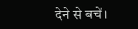देने से बचें।